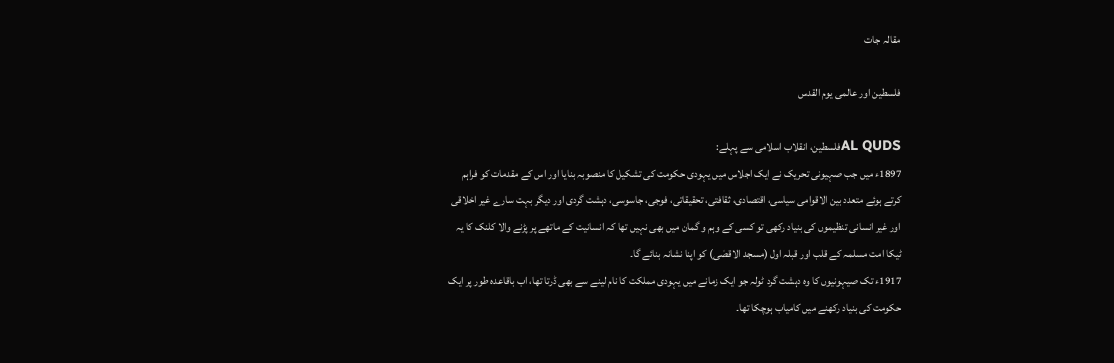مقالہ جات

فلسطین اور عالمی یوم القدس

AL QUDSفلسطین، انقلاب اسلامی سے پہلے:
1897ء میں جب صہیونی تحریک نے ایک اجلاس میں یہودی حکومت کی تشکیل کا منصوبہ بنایا اور اس کے مقدمات کو فراہم کرتے ہوئے متعدد بین الاقوامی سیاسی، اقتصادی، ثقافتی، تحقیقاتی، فوجی، جاسوسی، دہشت گردی اور دیگر بہت سارے غیر اخلاقی اور غیر انسانی تنظیموں کی بنیاد رکھی تو کسی کے وہم و گمان میں بھی نہیں تھا کہ انسانیت کے ماتھے پر پڑنے والا کلنک کا یہ ٹیکا امت مسلمہ کے قلب اور قبلہ اول (مسجد الاقصٰی) کو اپنا نشانہ بنائے گا۔
1917ء تک صیہونیوں کا وہ دہشت گرد ٹولہ جو ایک زمانے میں یہودی مملکت کا نام لینے سے بھی ڈرتا تھا، اب باقاعدہ طور پر ایک حکومت کی بنیاد رکھنے میں کامیاب ہوچکا تھا۔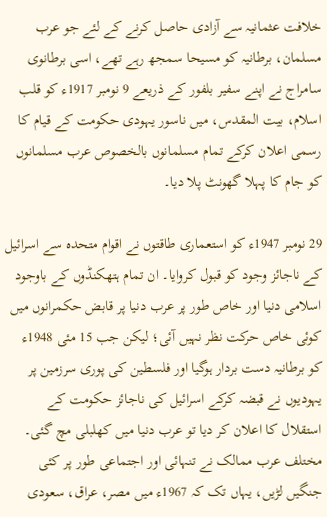خلافت عثمانیہ سے آزادی حاصل کرنے کے لئے جو عرب مسلمان، برطانیہ کو مسیحا سمجھ رہے تھے، اسی برطانوی سامراج نے اپنے سفیر بلفور کے ذریعے 9 نومبر 1917ء کو قلب اسلام، بیت المقدس، میں ناسور یہودی حکومت کے قیام کا رسمی اعلان کرکے تمام مسلمانوں بالخصوص عرب مسلمانوں کو جام کا پہلا گھونٹ پلا دیا۔

29 نومبر 1947ء کو استعماری طاقتوں نے اقوام متحدہ سے اسرائیل کے ناجائز وجود کو قبول کروایا۔ ان تمام ہتھکنڈوں کے باوجود اسلامی دنیا اور خاص طور پر عرب دنیا پر قابض حکمرانوں میں کوئی خاص حرکت نظر نہیں آئی؛ لیکن جب 15 مئی 1948ء کو برطانیہ دست بردار ہوگیا اور فلسطین کی پوری سرزمین پر یہودیوں نے قبضہ کرکے اسرائیل کی ناجائز حکومت کے استقلال کا اعلان کر دیا تو عرب دنیا میں کھلبلی مچ گئی۔ مختلف عرب ممالک نے تنہائی اور اجتماعی طور پر کئی جنگیں لڑیں، یہاں تک کہ 1967ء میں مصر، عراق، سعودی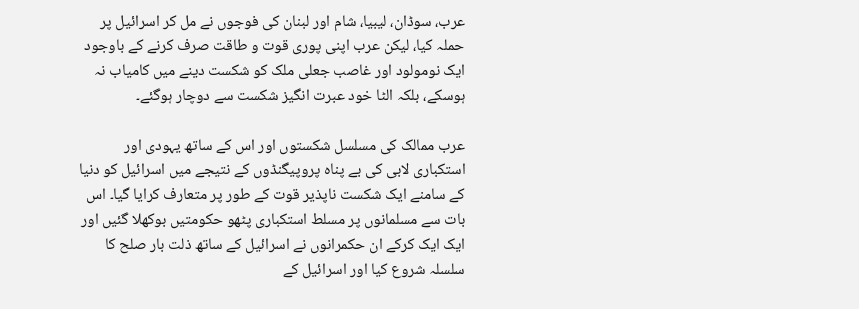عرب، سوڈان، لیبیا، شام اور لبنان کی فوجوں نے مل کر اسرائیل پر حملہ کیا، لیکن عرب اپنی پوری قوت و طاقت صرف کرنے کے باوجود ایک نومولود اور غاصب جعلی ملک کو شکست دینے میں کامیاب نہ ہوسکے، بلکہ الٹا خود عبرت انگیز شکست سے دوچار ہوگئے۔

عرب ممالک کی مسلسل شکستوں اور اس کے ساتھ یہودی اور استکباری لابی کی بے پناہ پروپیگنڈوں کے نتیجے میں اسرائیل کو دنیا کے سامنے ایک شکست ناپذیر قوت کے طور پر متعارف کرایا گیا۔ اس بات سے مسلمانوں پر مسلط استکباری پٹھو حکومتیں بوکھلا گئیں اور ایک ایک کرکے ان حکمرانوں نے اسرائیل کے ساتھ ذلت بار صلح کا سلسلہ شروع کیا اور اسرائیل کے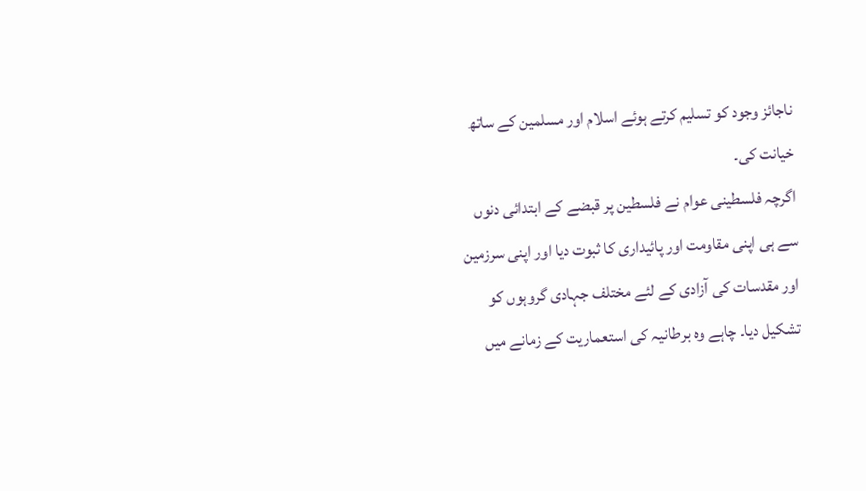ناجائز وجود کو تسلیم کرتے ہوئے اسلام اور مسلمین کے ساتھ خیانت کی۔
اگرچہ فلسطینی عوام نے فلسطین پر قبضے کے ابتدائی دنوں سے ہی اپنی مقاومت اور پائیداری کا ثبوت دیا اور اپنی سرزمین اور مقدسات کی آزادی کے لئے مختلف جہادی گروہوں کو تشکیل دیا۔ چاہے وہ برطانیہ کی استعماریت کے زمانے میں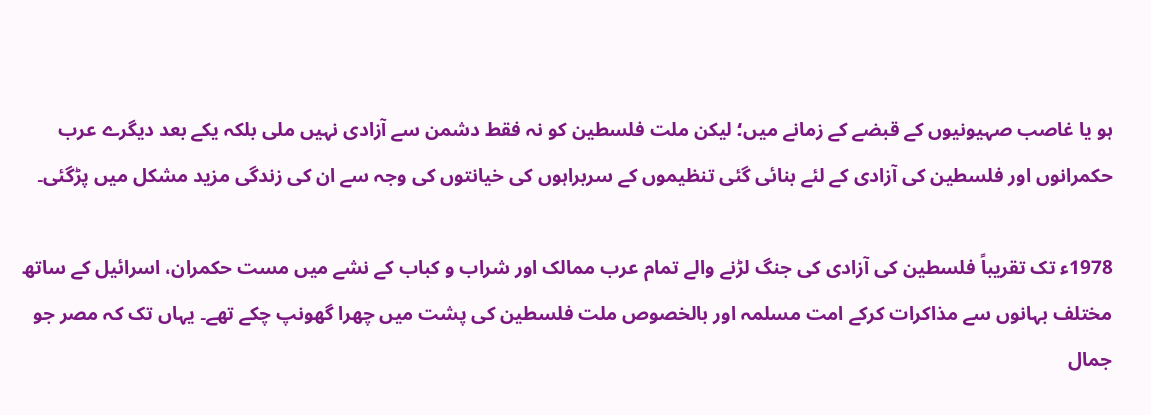ہو یا غاصب صہیونیوں کے قبضے کے زمانے میں؛ لیکن ملت فلسطین کو نہ فقط دشمن سے آزادی نہیں ملی بلکہ یکے بعد دیگرے عرب حکمرانوں اور فلسطین کی آزادی کے لئے بنائی گئی تنظیموں کے سربراہوں کی خیانتوں کی وجہ سے ان کی زندگی مزید مشکل میں پڑگئی۔

1978ء تک تقریباً فلسطین کی آزادی کی جنگ لڑنے والے تمام عرب ممالک اور شراب و کباب کے نشے میں مست حکمران، اسرائیل کے ساتھ مختلف بہانوں سے مذاکرات کرکے امت مسلمہ اور بالخصوص ملت فلسطین کی پشت میں چھرا گھونپ چکے تھے۔ یہاں تک کہ مصر جو جمال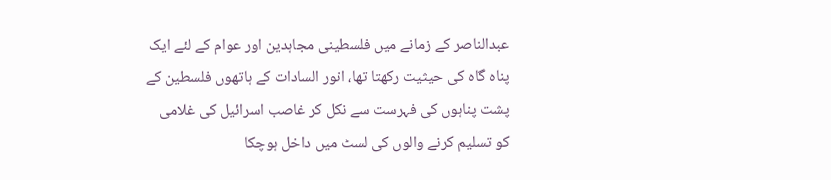عبدالناصر کے زمانے میں فلسطینی مجاہدین اور عوام کے لئے ایک پناہ گاہ کی حیثیت رکھتا تھا، انور السادات کے ہاتھوں فلسطین کے پشت پناہوں کی فہرست سے نکل کر غاصب اسرائیل کی غلامی کو تسلیم کرنے والوں کی لسٹ میں داخل ہوچکا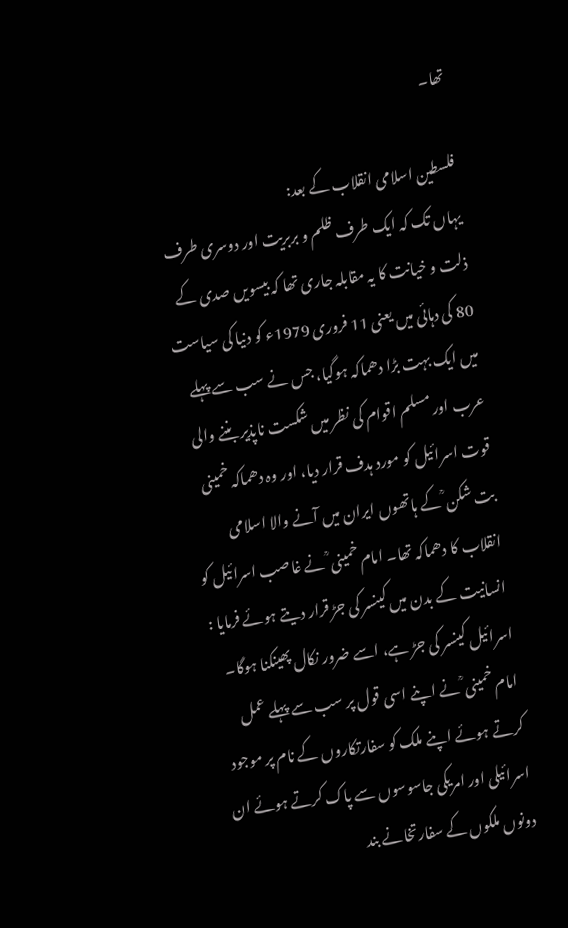تھا۔

فلسطین اسلامی انقلاب کے بعد:
یہاں تک کہ ایک طرف ظلم و بربریت اور دوسری طرف ذلت و خیانت کا یہ مقابلہ جاری تھا کہ بیسویں صدی کے 80 کی دہائی میں یعنی 11 فروری 1979ء کو دنیا کی سیاست میں ایک بہت بڑا دھماکہ ہوگیا، جس نے سب سے پہلے عرب اور مسلم اقوام کی نظر میں شکست ناپذیر بننے والی قوت اسرائیل کو مورد ہدف قرار دیا، اور وہ دھماکہ خمینی بت شکن ؒ کے ہاتھوں ایران میں آنے والا اسلامی انقلاب کا دھماکہ تھا۔ امام خمینی ؒ نے غاصب اسرائیل کو انسانیت کے بدن میں کینسر کی جڑ قرار دیتے ہوئے فرمایا : اسرائیل کینسر کی جڑ ہے، اسے ضرور نکال پھینکنا ہوگا۔ امام خمینی ؒ نے اپنے اسی قول پر سب سے پہلے عمل کرتے ہوئے اپنے ملک کو سفارتکاروں کے نام پر موجود اسرائیلی اور امریکی جاسوسوں سے پاک کرتے ہوئے ان دونوں ملکوں کے سفارتخانے بند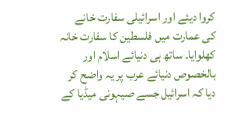کروا دیئے اور اسرائیلی سفارت خانے کی عمارت میں فلسطین کا سفارت خانہ کھلوایا۔ ساتھ ہی دنیائے اسلام اور بالخصوص دنیائے عرب پر یہ واضح کر دیا کہ اسرائیل جسے صیہونی میڈیا کے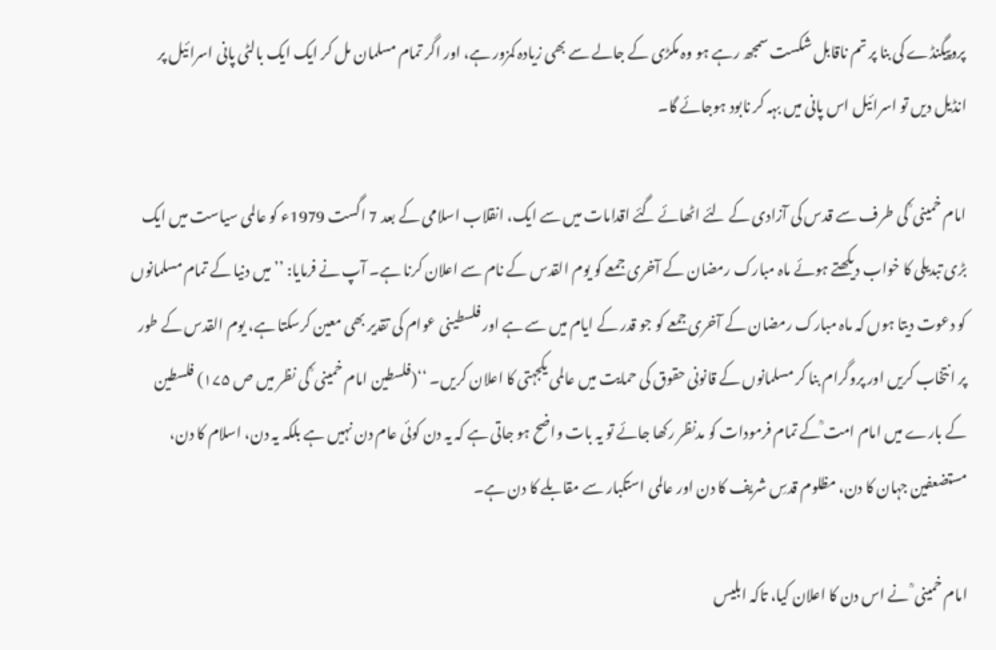پروپیگنڈے کی بنا پر تم ناقابل شکست سمجھ رہے ہو وہ مکڑی کے جالے سے بھی زیادہ کمزور ہے، اور اگر تمام مسلمان مل کر ایک ایک بالٹی پانی اسرائیل پر انڈیل دیں تو اسرائیل اس پانی میں بہہ کر نابود ہوجائے گا۔

امام خمینی ؒ کی طرف سے قدس کی آزادی کے لئے اٹھائے گئے اقدامات میں سے ایک، انقلاب اسلامی کے بعد 7 اگست 1979ء کو عالمی سیاست میں ایک بڑی تبدیلی کا خواب دیکھتے ہوئے ماہ مبارک رمضان کے آخری جمعے کو یوم القدس کے نام سے اعلان کرنا ہے۔ آپ نے فرمایا: ’’میں دنیا کے تمام مسلمانوں کو دعوت دیتا ہوں کہ ماہ مبارک رمضان کے آخری جمعے کو جو قدر کے ایام میں سے ہے اور فلسطینی عوام کی تقدیر بھی معین کرسکتا ہے، یوم القدس کے طور پر انتخاب کریں اور پروگرام بنا کر مسلمانوں کے قانونی حقوق کی حمایت میں عالمی یکجہتی کا اعلان کریں۔ ‘‘(فلسطین امام خمینی ؒ کی نظر میں ص ۱۷۵) فلسطین کے بارے میں امام امت ؒکے تمام فرمودات کو مدنظر رکھا جائے تو یہ بات واضح ہو جاتی ہے کہ یہ دن کوئی عام دن نہیں ہے بلکہ یہ دن، اسلام کا دن، مستضعفین جہان کا دن، مظلوم قدسِ شریف کا دن اور عالمی استکبار سے مقابلے کا دن ہے۔

امام خمینی ؒ نے اس دن کا اعلان کیا، تاکہ ابلیس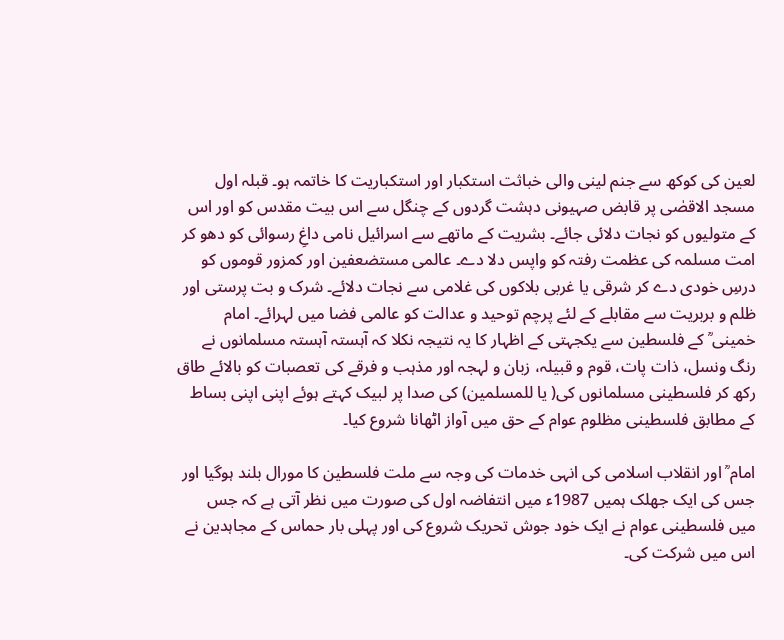لعین کی کوکھ سے جنم لینی والی خباثت استکبار اور استکباریت کا خاتمہ ہو۔ قبلہ اول مسجد الاقصٰی پر قابض صہیونی دہشت گردوں کے چنگل سے اس بیت مقدس کو اور اس کے متولیوں کو نجات دلائی جائے۔ بشریت کے ماتھے سے اسرائیل نامی داغِ رسوائی کو دھو کر امت مسلمہ کی عظمت رفتہ کو واپس دلا دے۔ عالمی مستضعفین اور کمزور قوموں کو درسِ خودی دے کر شرقی یا غربی بلاکوں کی غلامی سے نجات دلائے۔ شرک و بت پرستی اور ظلم و بربریت سے مقابلے کے لئے پرچم توحید و عدالت کو عالمی فضا میں لہرائے۔ امام خمینی ؒ کے فلسطین سے یکجہتی کے اظہار کا یہ نتیجہ نکلا کہ آہستہ آہستہ مسلمانوں نے رنگ ونسل، ذات پات، قوم و قبیلہ، زبان و لہجہ اور مذہب و فرقے کی تعصبات کو بالائے طاق رکھ کر فلسطینی مسلمانوں کی( يا للمسلمين) کی صدا پر لبیک کہتے ہوئے اپنی اپنی بساط کے مطابق فلسطینی مظلوم عوام کے حق میں آواز اٹھانا شروع کیا۔

امام ؒ اور انقلاب اسلامی کی انہی خدمات کی وجہ سے ملت فلسطین کا مورال بلند ہوگیا اور جس کی ایک جھلک ہمیں 1987ء میں انتفاضہ اول کی صورت میں نظر آتی ہے کہ جس میں فلسطینی عوام نے ایک خود جوش تحریک شروع کی اور پہلی بار حماس کے مجاہدین نے اس میں شرکت کی۔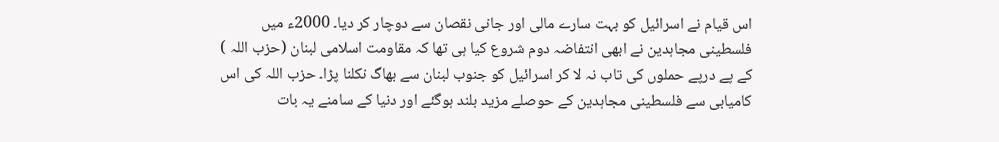اس قیام نے اسرائیل کو بہت سارے مالی اور جانی نقصان سے دوچار کر دیا۔ 2000ء میں فلسطینی مجاہدین نے ابھی انتفاضہ دوم شروع کیا ہی تھا کہ مقاومت اسلامی لبنان (حزب اللہ ) کے پے درپے حملوں کی تاب نہ لا کر اسرائیل کو جنوب لبنان سے بھاگ نکلنا پڑا۔ حزب اللہ کی اس کامیابی سے فلسطینی مجاہدین کے حوصلے مزید بلند ہوگئے اور دنیا کے سامنے یہ بات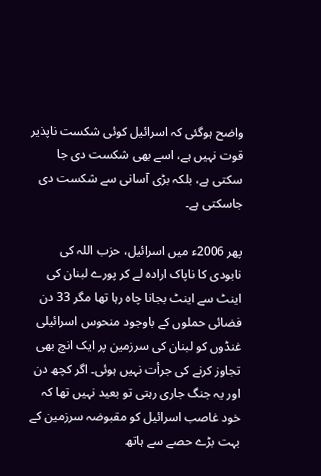واضح ہوگئی کہ اسرائیل کوئی شکست ناپذیر قوت نہیں ہے، اسے بھی شکست دی جا سکتی ہے، بلکہ بڑی آسانی سے شکست دی جاسکتی ہے۔

پھر 2006ء میں اسرائیل، حزب اللہ کی نابودی کا ناپاک ارادہ لے کر پورے لبنان کی اینٹ سے اینٹ بجانا چاہ رہا تھا مگر 33 دن فضائی حملوں کے باوجود منحوس اسرائیلی غنڈوں کو لبنان کی سرزمین پر ایک انچ بھی تجاوز کرنے کی جرأت نہیں ہوئی۔ اگر کچھ دن اور یہ جنگ جاری رہتی تو بعید نہیں تھا کہ خود غاصب اسرائیل کو مقبوضہ سرزمین کے بہت بڑے حصے سے ہاتھ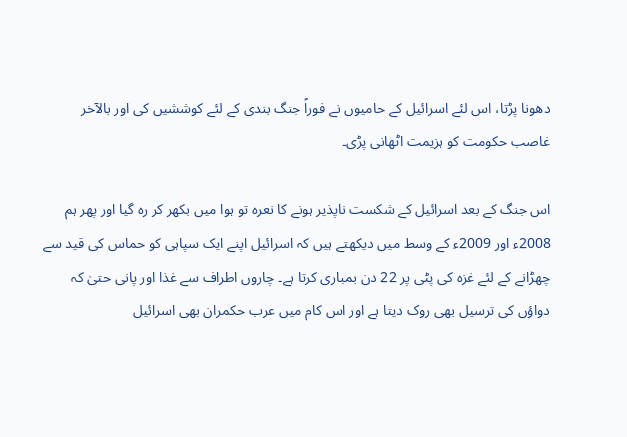دھونا پڑتا، اس لئے اسرائیل کے حامیوں نے فوراً جنگ بندی کے لئے کوششیں کی اور بالآخر غاصب حکومت کو ہزیمت اٹھانی پڑی۔

اس جنگ کے بعد اسرائیل کے شکست ناپذیر ہونے کا نعرہ تو ہوا میں بکھر کر رہ گیا اور پھر ہم 2008ء اور 2009ء کے وسط میں دیکھتے ہیں کہ اسرائیل اپنے ایک سپاہی کو حماس کی قید سے چھڑانے کے لئے غزہ کی پٹی پر 22 دن بمباری کرتا ہے۔ چاروں اطراف سے غذا اور پانی حتیٰ کہ دواؤں کی ترسیل بھی روک دیتا ہے اور اس کام میں عرب حکمران بھی اسرائیل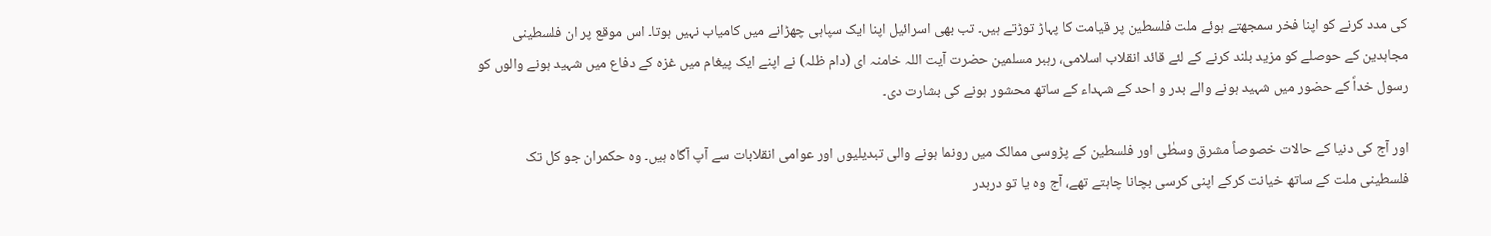کی مدد کرنے کو اپنا فخر سمجھتے ہوئے ملت فلسطین پر قیامت کا پہاڑ توڑتے ہیں۔ تب بھی اسرائیل اپنا ایک سپاہی چھڑانے میں کامیاب نہیں ہوتا۔ اس موقع پر ان فلسطینی مجاہدین کے حوصلے کو مزید بلند کرنے کے لئے قائد انقلاب اسلامی، رہبر مسلمین حضرت آیت اللہ خامنہ ای (دام ظلہ) نے اپنے ایک پیغام میں غزہ کے دفاع میں شہید ہونے والوں کو رسول خداؐ کے حضور میں شہید ہونے والے بدر و احد کے شہداء کے ساتھ محشور ہونے کی بشارت دی۔

اور آج کی دنیا کے حالات خصوصاً مشرق وسطٰی اور فلسطین کے پڑوسی ممالک میں رونما ہونے والی تبدیلیوں اور عوامی انقلابات سے آپ آگاہ ہیں۔ وہ حکمران جو کل تک فلسطینی ملت کے ساتھ خیانت کرکے اپنی کرسی بچانا چاہتے تھے، آج وہ یا تو دربدر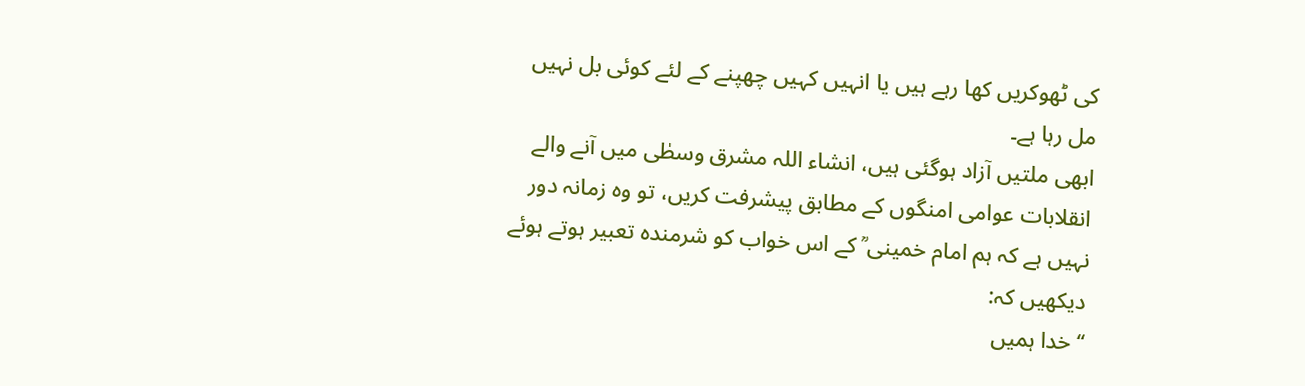کی ٹھوکریں کھا رہے ہیں یا انہیں کہیں چھپنے کے لئے کوئی بل نہیں مل رہا ہے۔
ابھی ملتیں آزاد ہوگئی ہیں، انشاء اللہ مشرق وسطٰی میں آنے والے انقلابات عوامی امنگوں کے مطابق پیشرفت کریں، تو وہ زمانہ دور نہیں ہے کہ ہم امام خمینی ؒ کے اس خواب کو شرمندہ تعبیر ہوتے ہوئے دیکھیں کہ:
‘‘خدا ہمیں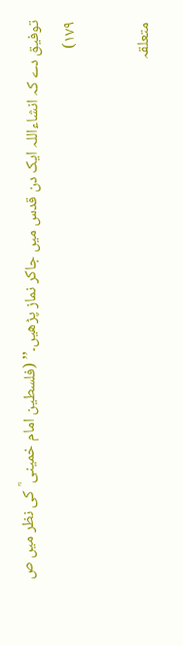توفیق دے کہ انشاءاللہ ایک دن قدس میں جاکر نماز پڑھیں۔’’ (فلسطین امام خمینی ؒ کی نظر میں ص ۱۷۹)

متعلقہ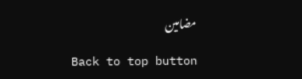مضامین

Back to top button